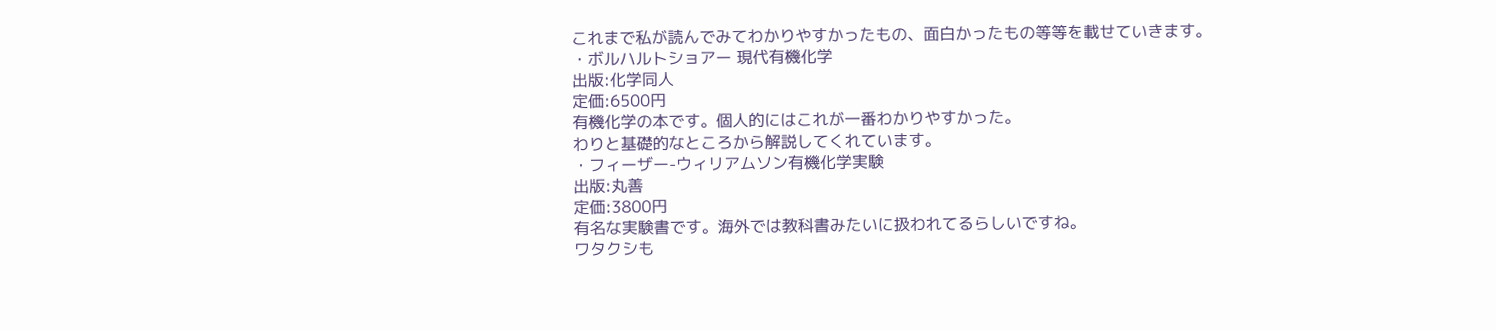これまで私が読んでみてわかりやすかったもの、面白かったもの等等を載せていきます。
・ボルハルトショアー 現代有機化学
出版:化学同人
定価:6500円
有機化学の本です。個人的にはこれが一番わかりやすかった。
わりと基礎的なところから解説してくれています。
・フィーザー-ウィリアムソン有機化学実験
出版:丸善
定価:3800円
有名な実験書です。海外では教科書みたいに扱われてるらしいですね。
ワタクシも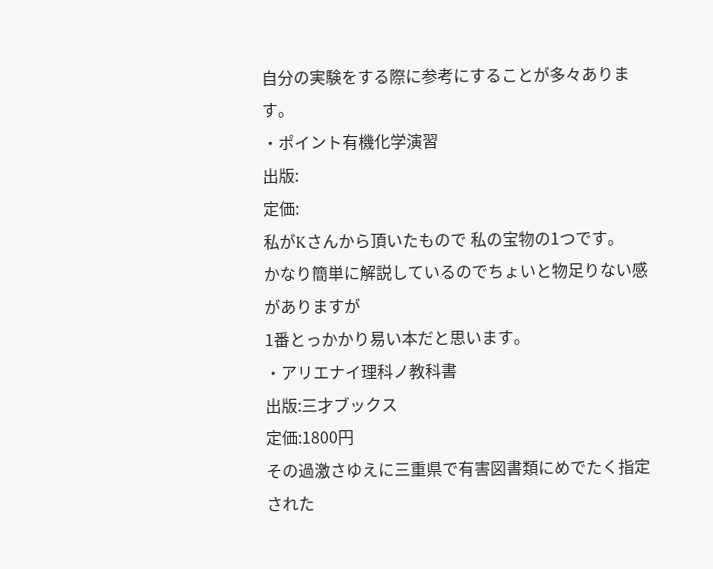自分の実験をする際に参考にすることが多々あります。
・ポイント有機化学演習
出版:
定価:
私がKさんから頂いたもので 私の宝物の1つです。
かなり簡単に解説しているのでちょいと物足りない感がありますが
1番とっかかり易い本だと思います。
・アリエナイ理科ノ教科書
出版:三才ブックス
定価:1800円
その過激さゆえに三重県で有害図書類にめでたく指定された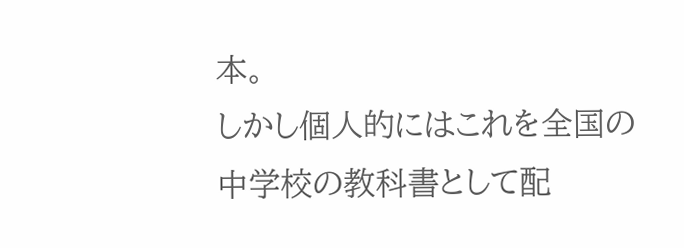本。
しかし個人的にはこれを全国の中学校の教科書として配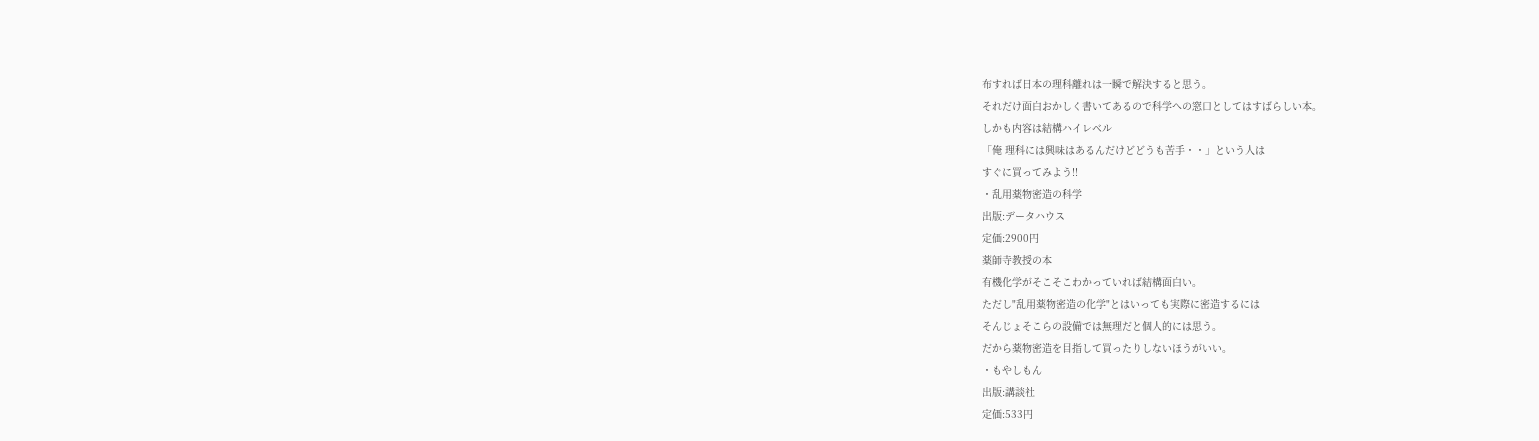布すれば日本の理科離れは一瞬で解決すると思う。
それだけ面白おかしく書いてあるので科学への窓口としてはすばらしい本。
しかも内容は結構ハイレベル
「俺 理科には興味はあるんだけどどうも苦手・・」という人は
すぐに買ってみよう!!
・乱用薬物密造の科学
出版:データハウス
定価:2900円
薬師寺教授の本
有機化学がそこそこわかっていれば結構面白い。
ただし"乱用薬物密造の化学"とはいっても実際に密造するには
そんじょそこらの設備では無理だと個人的には思う。
だから薬物密造を目指して買ったりしないほうがいい。
・もやしもん
出版:講談社
定価:533円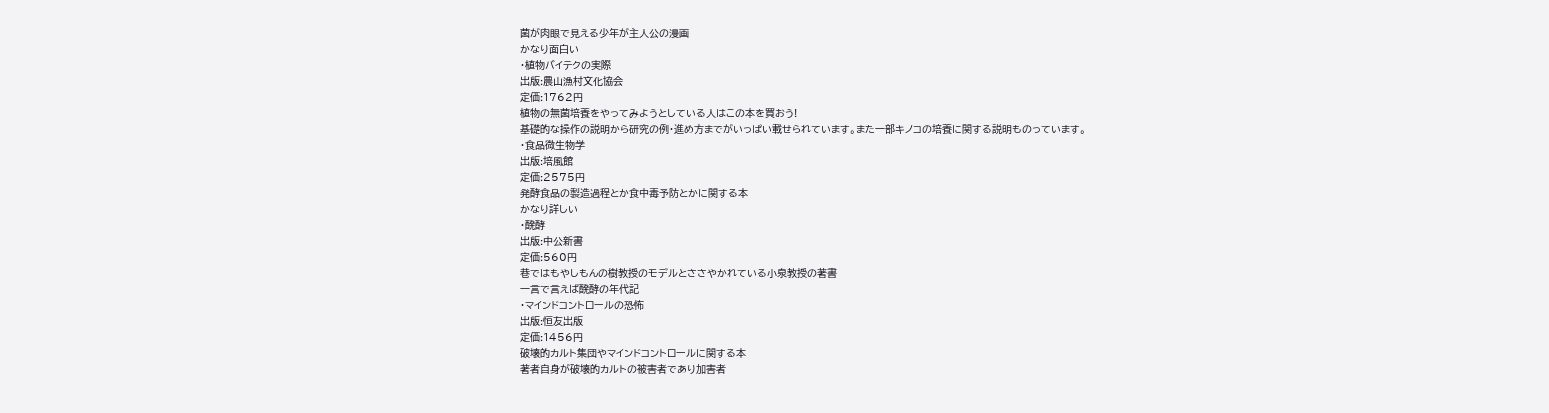菌が肉眼で見える少年が主人公の漫画
かなり面白い
・植物バイテクの実際
出版:農山漁村文化協会
定価:1762円
植物の無菌培養をやってみようとしている人はこの本を買おう!
基礎的な操作の説明から研究の例・進め方までがいっぱい載せられています。また一部キノコの培養に関する説明ものっています。
・食品微生物学
出版:培風館
定価:2575円
発酵食品の製造過程とか食中毒予防とかに関する本
かなり詳しい
・醗酵
出版:中公新書
定価:560円
巷ではもやしもんの樹教授のモデルとささやかれている小泉教授の著書
一言で言えば醗酵の年代記
・マインドコントロールの恐怖
出版:恒友出版
定価:1456円
破壊的カルト集団やマインドコントロールに関する本
著者自身が破壊的カルトの被害者であり加害者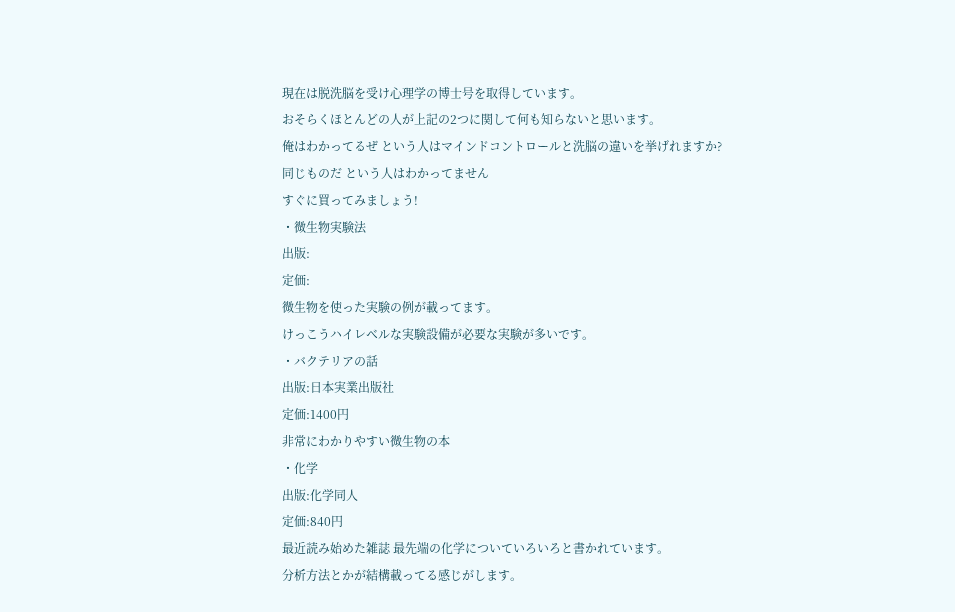現在は脱洗脳を受け心理学の博士号を取得しています。
おそらくほとんどの人が上記の2つに関して何も知らないと思います。
俺はわかってるぜ という人はマインドコントロールと洗脳の違いを挙げれますか?
同じものだ という人はわかってません
すぐに買ってみましょう!
・微生物実験法
出版:
定価:
微生物を使った実験の例が載ってます。
けっこうハイレベルな実験設備が必要な実験が多いです。
・バクテリアの話
出版:日本実業出版社
定価:1400円
非常にわかりやすい微生物の本
・化学
出版:化学同人
定価:840円
最近読み始めた雑誌 最先端の化学についていろいろと書かれています。
分析方法とかが結構載ってる感じがします。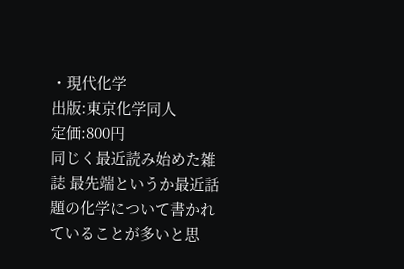・現代化学
出版:東京化学同人
定価:800円
同じく最近読み始めた雑誌 最先端というか最近話題の化学について書かれていることが多いと思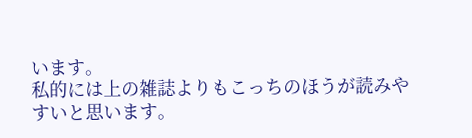います。
私的には上の雑誌よりもこっちのほうが読みやすいと思います。